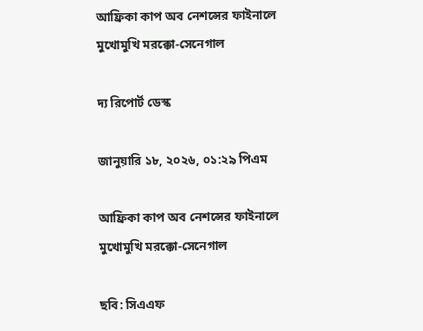আফ্রিকা কাপ অব নেশন্সের ফাইনালে মুখোমুখি মরক্কো-সেনেগাল

দ্য রিপোর্ট ডেস্ক

জানুয়ারি ১৮, ২০২৬, ০১:২৯ পিএম

আফ্রিকা কাপ অব নেশন্সের ফাইনালে মুখোমুখি মরক্কো-সেনেগাল

ছবি: সিএএফ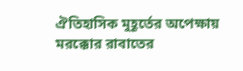ঐতিহাসিক মুহূর্তের অপেক্ষায় মরক্কোর রাবাতের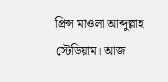প্রিন্স মাওলা আব্দুল্লাহ স্টেডিয়াম। আজ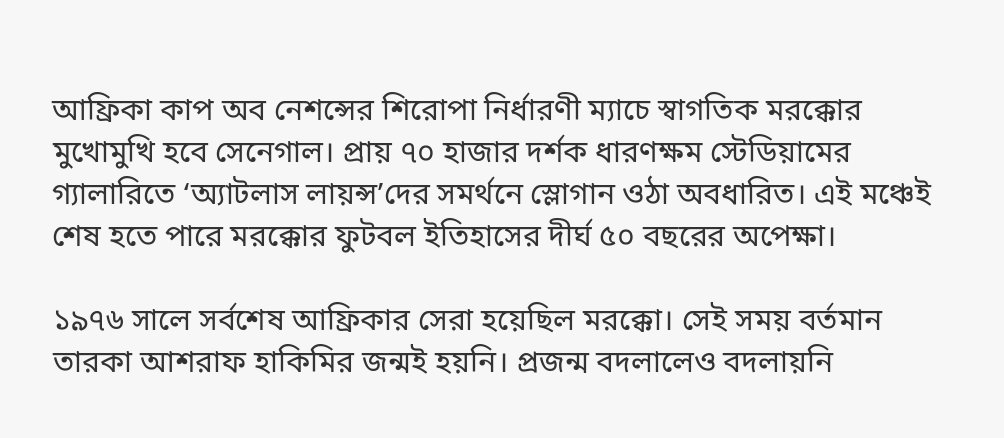আফ্রিকা কাপ অব নেশন্সের শিরোপা নির্ধারণী ম্যাচে স্বাগতিক মরক্কোর মুখোমুখি হবে সেনেগাল। প্রায় ৭০ হাজার দর্শক ধারণক্ষম স্টেডিয়ামের গ্যালারিতে ‘অ্যাটলাস লায়ন্স’দের সমর্থনে স্লোগান ওঠা অবধারিত। এই মঞ্চেই শেষ হতে পারে মরক্কোর ফুটবল ইতিহাসের দীর্ঘ ৫০ বছরের অপেক্ষা।

১৯৭৬ সালে সর্বশেষ আফ্রিকার সেরা হয়েছিল মরক্কো। সেই সময় বর্তমান তারকা আশরাফ হাকিমির জন্মই হয়নি। প্রজন্ম বদলালেও বদলায়নি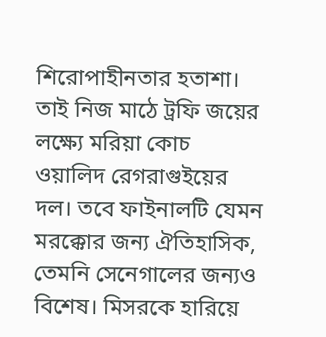শিরোপাহীনতার হতাশা। তাই নিজ মাঠে ট্রফি জয়ের লক্ষ্যে মরিয়া কোচ ওয়ালিদ রেগরাগুইয়ের দল। তবে ফাইনালটি যেমন মরক্কোর জন্য ঐতিহাসিক, তেমনি সেনেগালের জন্যও বিশেষ। মিসরকে হারিয়ে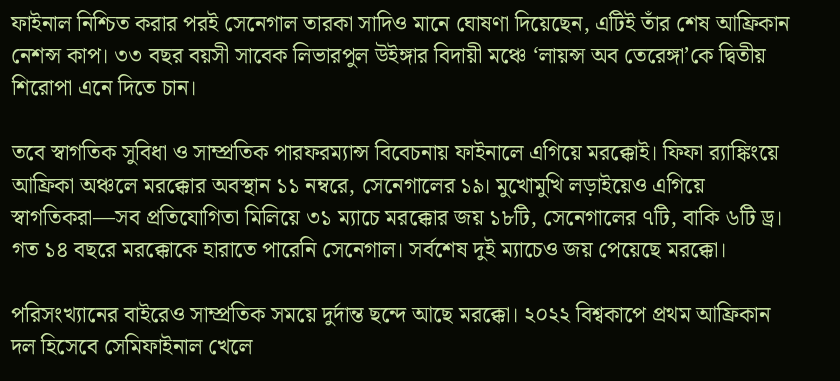ফাইনাল নিশ্চিত করার পরই সেনেগাল তারকা সাদিও মানে ঘোষণা দিয়েছেন, এটিই তাঁর শেষ আফ্রিকান নেশন্স কাপ। ৩৩ বছর বয়সী সাবেক লিভারপুল উইঙ্গার বিদায়ী মঞ্চে ‘লায়ন্স অব তেরেঙ্গা’কে দ্বিতীয় শিরোপা এনে দিতে চান।

তবে স্বাগতিক সুবিধা ও সাম্প্রতিক পারফরম্যান্স বিবেচনায় ফাইনালে এগিয়ে মরক্কোই। ফিফা র‍্যাঙ্কিংয়ে আফ্রিকা অঞ্চলে মরক্কোর অবস্থান ১১ নম্বরে, সেনেগালের ১৯। মুখোমুখি লড়াইয়েও এগিয়ে স্বাগতিকরা—সব প্রতিযোগিতা মিলিয়ে ৩১ ম্যাচে মরক্কোর জয় ১৮টি, সেনেগালের ৭টি, বাকি ৬টি ড্র। গত ১৪ বছরে মরক্কোকে হারাতে পারেনি সেনেগাল। সর্বশেষ দুই ম্যাচেও জয় পেয়েছে মরক্কো।

পরিসংখ্যানের বাইরেও সাম্প্রতিক সময়ে দুর্দান্ত ছন্দে আছে মরক্কো। ২০২২ বিশ্বকাপে প্রথম আফ্রিকান দল হিসেবে সেমিফাইনাল খেলে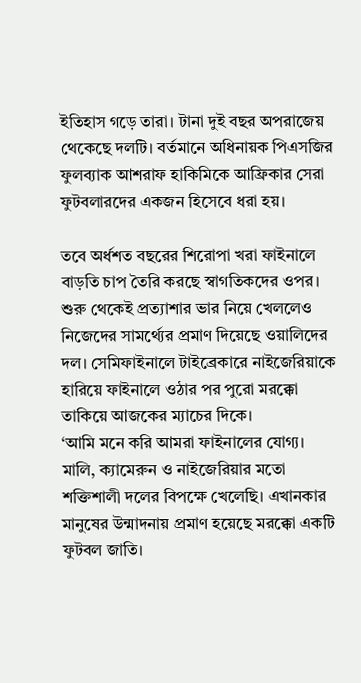ইতিহাস গড়ে তারা। টানা দুই বছর অপরাজেয় থেকেছে দলটি। বর্তমানে অধিনায়ক পিএসজির ফুলব্যাক আশরাফ হাকিমিকে আফ্রিকার সেরা ফুটবলারদের একজন হিসেবে ধরা হয়।

তবে অর্ধশত বছরের শিরোপা খরা ফাইনালে বাড়তি চাপ তৈরি করছে স্বাগতিকদের ওপর। শুরু থেকেই প্রত্যাশার ভার নিয়ে খেললেও নিজেদের সামর্থ্যের প্রমাণ দিয়েছে ওয়ালিদের দল। সেমিফাইনালে টাইব্রেকারে নাইজেরিয়াকে হারিয়ে ফাইনালে ওঠার পর পুরো মরক্কো তাকিয়ে আজকের ম্যাচের দিকে।
‘আমি মনে করি আমরা ফাইনালের যোগ্য। মালি, ক্যামেরুন ও নাইজেরিয়ার মতো শক্তিশালী দলের বিপক্ষে খেলেছি। এখানকার মানুষের উন্মাদনায় প্রমাণ হয়েছে মরক্কো একটি ফুটবল জাতি।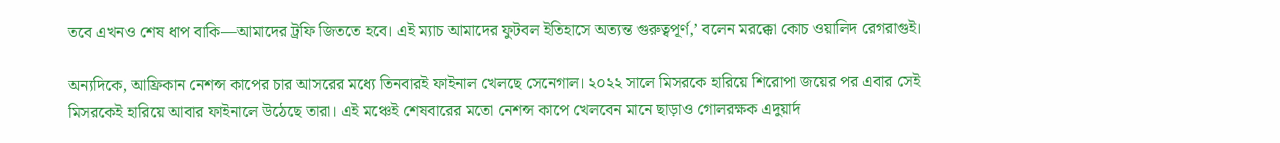তবে এখনও শেষ ধাপ বাকি—আমাদের ট্রফি জিততে হবে। এই ম্যাচ আমাদের ফুটবল ইতিহাসে অত্যন্ত গুরুত্বপূর্ণ,’ বলেন মরক্কো কোচ ওয়ালিদ রেগরাগুই।

অন্যদিকে, আফ্রিকান নেশন্স কাপের চার আসরের মধ্যে তিনবারই ফাইনাল খেলছে সেনেগাল। ২০২২ সালে মিসরকে হারিয়ে শিরোপা জয়ের পর এবার সেই মিসরকেই হারিয়ে আবার ফাইনালে উঠেছে তারা। এই মঞ্চেই শেষবারের মতো নেশন্স কাপে খেলবেন মানে ছাড়াও গোলরক্ষক এদুয়ার্দ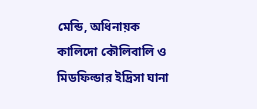মেন্ডি, অধিনায়ক কালিদো কৌলিবালি ও মিডফিল্ডার ইদ্রিসা ঘানা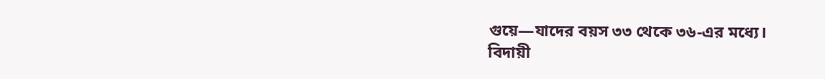গুয়ে—যাদের বয়স ৩৩ থেকে ৩৬-এর মধ্যে।
বিদায়ী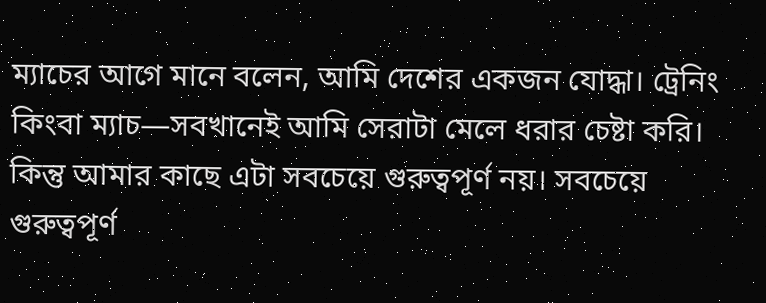ম্যাচের আগে মানে বলেন, আমি দেশের একজন যোদ্ধা। ট্রেনিং কিংবা ম্যাচ—সবখানেই আমি সেরাটা মেলে ধরার চেষ্টা করি। কিন্তু আমার কাছে এটা সবচেয়ে গুরুত্বপূর্ণ নয়। সবচেয়ে গুরুত্বপূর্ণ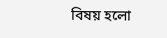বিষয় হলো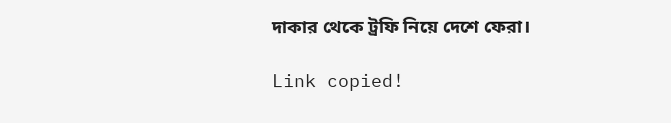দাকার থেকে ট্রফি নিয়ে দেশে ফেরা।

Link copied!